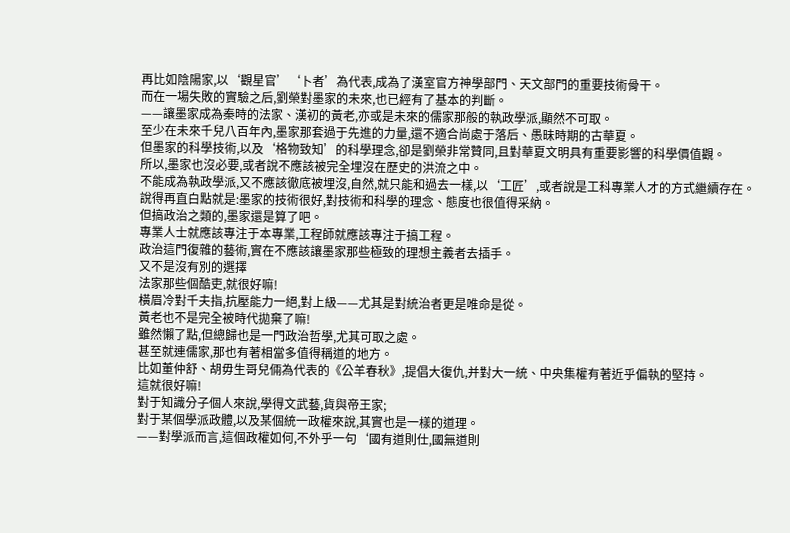再比如陰陽家,以‘觀星官’‘卜者’為代表,成為了漢室官方神學部門、天文部門的重要技術骨干。
而在一場失敗的實驗之后,劉榮對墨家的未來,也已經有了基本的判斷。
——讓墨家成為秦時的法家、漢初的黃老,亦或是未來的儒家那般的執政學派,顯然不可取。
至少在未來千兒八百年內,墨家那套過于先進的力量,還不適合尚處于落后、愚昧時期的古華夏。
但墨家的科學技術,以及‘格物致知’的科學理念,卻是劉榮非常贊同,且對華夏文明具有重要影響的科學價值觀。
所以,墨家也沒必要,或者說不應該被完全埋沒在歷史的洪流之中。
不能成為執政學派,又不應該徹底被埋沒,自然,就只能和過去一樣,以‘工匠’,或者說是工科專業人才的方式繼續存在。
說得再直白點就是:墨家的技術很好,對技術和科學的理念、態度也很值得采納。
但搞政治之類的,墨家還是算了吧。
專業人士就應該專注于本專業,工程師就應該專注于搞工程。
政治這門復雜的藝術,實在不應該讓墨家那些極致的理想主義者去插手。
又不是沒有別的選擇
法家那些個酷吏,就很好嘛!
橫眉冷對千夫指,抗壓能力一絕,對上級——尤其是對統治者更是唯命是從。
黃老也不是完全被時代拋棄了嘛!
雖然懶了點,但總歸也是一門政治哲學,尤其可取之處。
甚至就連儒家,那也有著相當多值得稱道的地方。
比如董仲舒、胡毋生哥兒倆為代表的《公羊春秋》,提倡大復仇,并對大一統、中央集權有著近乎偏執的堅持。
這就很好嘛!
對于知識分子個人來說,學得文武藝,貨與帝王家;
對于某個學派政體,以及某個統一政權來說,其實也是一樣的道理。
——對學派而言,這個政權如何,不外乎一句‘國有道則仕,國無道則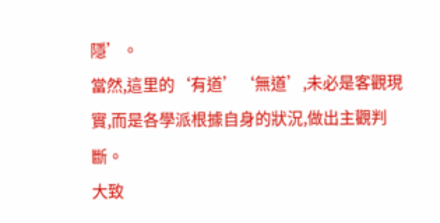隱’。
當然,這里的‘有道’‘無道’,未必是客觀現實,而是各學派根據自身的狀況,做出主觀判斷。
大致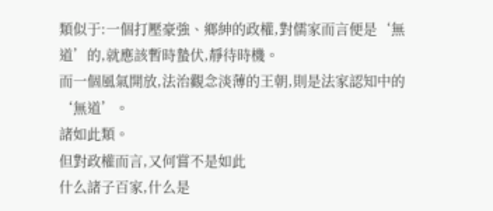類似于:一個打壓豪強、鄉紳的政權,對儒家而言便是‘無道’的,就應該暫時蟄伏,靜待時機。
而一個風氣開放,法治觀念淡薄的王朝,則是法家認知中的‘無道’。
諸如此類。
但對政權而言,又何嘗不是如此
什么諸子百家,什么是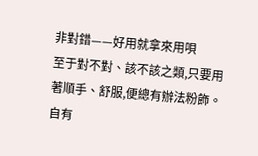非對錯——好用就拿來用唄
至于對不對、該不該之類,只要用著順手、舒服,便總有辦法粉飾。
自有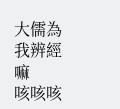大儒為我辨經嘛
咳咳咳